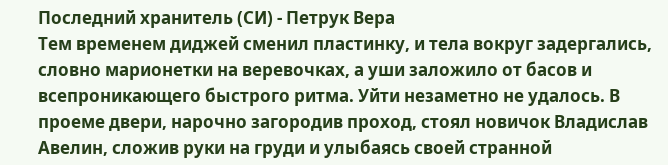Последний хранитель (СИ) - Петрук Вера
Тем временем диджей сменил пластинку, и тела вокруг задергались, словно марионетки на веревочках, а уши заложило от басов и всепроникающего быстрого ритма. Уйти незаметно не удалось. В проеме двери, нарочно загородив проход, стоял новичок Владислав Авелин, сложив руки на груди и улыбаясь своей странной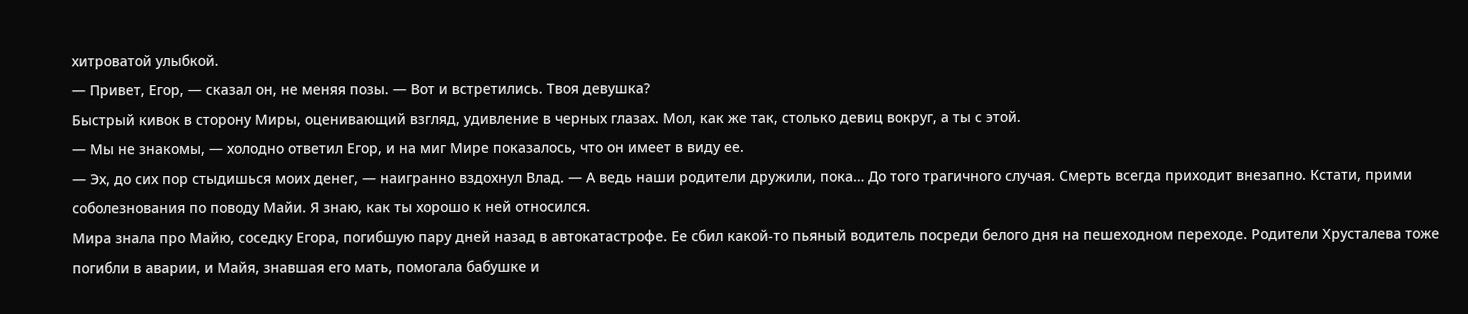хитроватой улыбкой.
— Привет, Егор, — сказал он, не меняя позы. — Вот и встретились. Твоя девушка?
Быстрый кивок в сторону Миры, оценивающий взгляд, удивление в черных глазах. Мол, как же так, столько девиц вокруг, а ты с этой.
— Мы не знакомы, — холодно ответил Егор, и на миг Мире показалось, что он имеет в виду ее.
— Эх, до сих пор стыдишься моих денег, — наигранно вздохнул Влад. — А ведь наши родители дружили, пока… До того трагичного случая. Смерть всегда приходит внезапно. Кстати, прими соболезнования по поводу Майи. Я знаю, как ты хорошо к ней относился.
Мира знала про Майю, соседку Егора, погибшую пару дней назад в автокатастрофе. Ее сбил какой-то пьяный водитель посреди белого дня на пешеходном переходе. Родители Хрусталева тоже погибли в аварии, и Майя, знавшая его мать, помогала бабушке и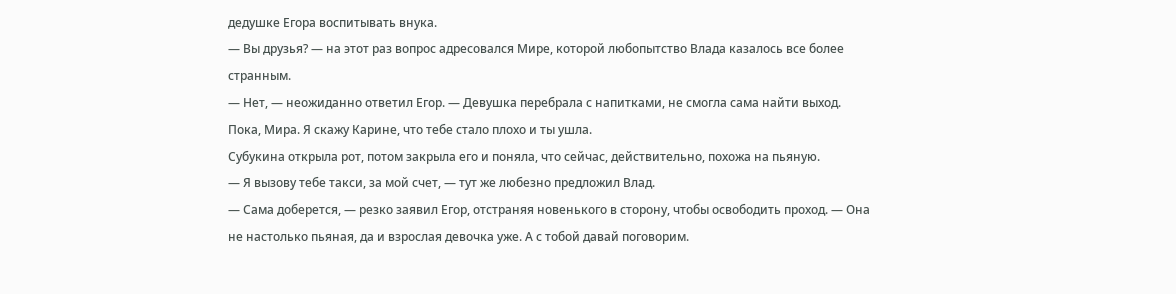дедушке Егора воспитывать внука.
— Вы друзья? — на этот раз вопрос адресовался Мире, которой любопытство Влада казалось все более странным.
— Нет, — неожиданно ответил Егор. — Девушка перебрала с напитками, не смогла сама найти выход. Пока, Мира. Я скажу Карине, что тебе стало плохо и ты ушла.
Субукина открыла рот, потом закрыла его и поняла, что сейчас, действительно, похожа на пьяную.
— Я вызову тебе такси, за мой счет, — тут же любезно предложил Влад.
— Сама доберется, — резко заявил Егор, отстраняя новенького в сторону, чтобы освободить проход. — Она не настолько пьяная, да и взрослая девочка уже. А с тобой давай поговорим.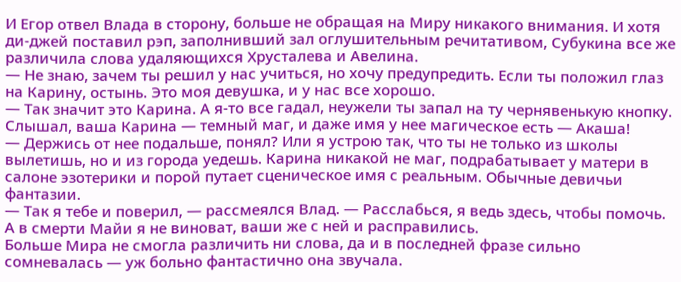И Егор отвел Влада в сторону, больше не обращая на Миру никакого внимания. И хотя ди-джей поставил рэп, заполнивший зал оглушительным речитативом, Субукина все же различила слова удаляющихся Хрусталева и Авелина.
— Не знаю, зачем ты решил у нас учиться, но хочу предупредить. Если ты положил глаз на Карину, остынь. Это моя девушка, и у нас все хорошо.
— Так значит это Карина. А я-то все гадал, неужели ты запал на ту чернявенькую кнопку. Слышал, ваша Карина — темный маг, и даже имя у нее магическое есть — Акаша!
— Держись от нее подальше, понял? Или я устрою так, что ты не только из школы вылетишь, но и из города уедешь. Карина никакой не маг, подрабатывает у матери в салоне эзотерики и порой путает сценическое имя с реальным. Обычные девичьи фантазии.
— Так я тебе и поверил, — рассмеялся Влад. — Расслабься, я ведь здесь, чтобы помочь. А в смерти Майи я не виноват, ваши же с ней и расправились.
Больше Мира не смогла различить ни слова, да и в последней фразе сильно сомневалась — уж больно фантастично она звучала.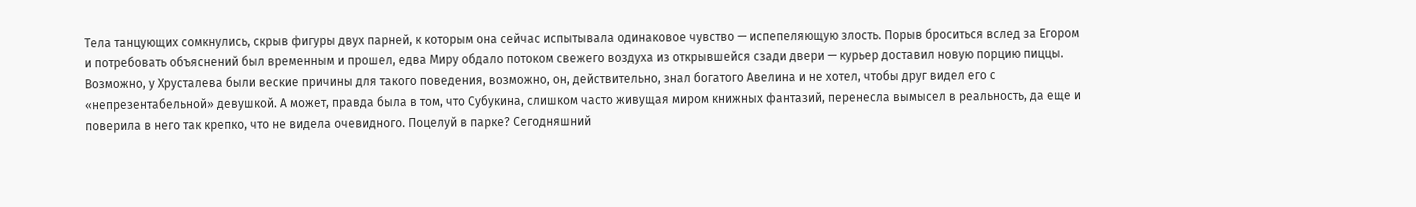Тела танцующих сомкнулись, скрыв фигуры двух парней, к которым она сейчас испытывала одинаковое чувство — испепеляющую злость. Порыв броситься вслед за Егором и потребовать объяснений был временным и прошел, едва Миру обдало потоком свежего воздуха из открывшейся сзади двери — курьер доставил новую порцию пиццы.
Возможно, у Хрусталева были веские причины для такого поведения, возможно, он, действительно, знал богатого Авелина и не хотел, чтобы друг видел его с «непрезентабельной» девушкой. А может, правда была в том, что Субукина, слишком часто живущая миром книжных фантазий, перенесла вымысел в реальность, да еще и поверила в него так крепко, что не видела очевидного. Поцелуй в парке? Сегодняшний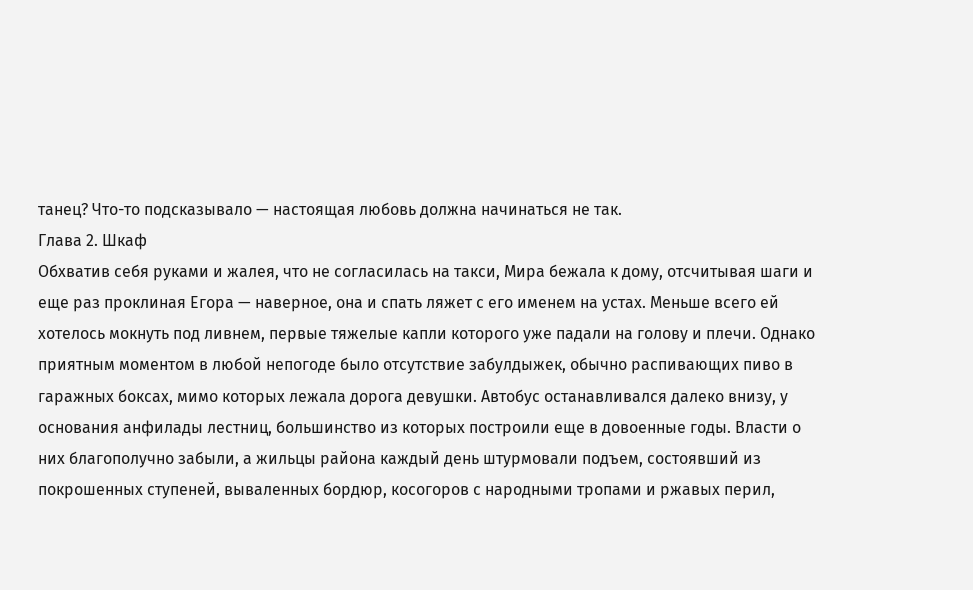танец? Что-то подсказывало — настоящая любовь должна начинаться не так.
Глава 2. Шкаф
Обхватив себя руками и жалея, что не согласилась на такси, Мира бежала к дому, отсчитывая шаги и еще раз проклиная Егора — наверное, она и спать ляжет с его именем на устах. Меньше всего ей хотелось мокнуть под ливнем, первые тяжелые капли которого уже падали на голову и плечи. Однако приятным моментом в любой непогоде было отсутствие забулдыжек, обычно распивающих пиво в гаражных боксах, мимо которых лежала дорога девушки. Автобус останавливался далеко внизу, у основания анфилады лестниц, большинство из которых построили еще в довоенные годы. Власти о них благополучно забыли, а жильцы района каждый день штурмовали подъем, состоявший из покрошенных ступеней, вываленных бордюр, косогоров с народными тропами и ржавых перил,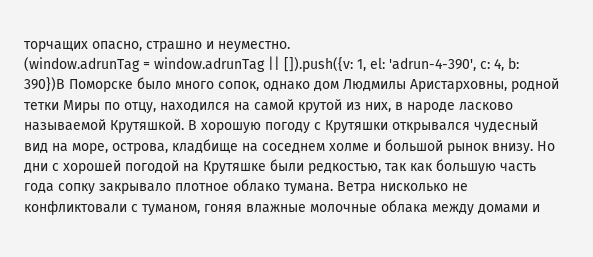торчащих опасно, страшно и неуместно.
(window.adrunTag = window.adrunTag || []).push({v: 1, el: 'adrun-4-390', c: 4, b: 390})В Поморске было много сопок, однако дом Людмилы Аристарховны, родной тетки Миры по отцу, находился на самой крутой из них, в народе ласково называемой Крутяшкой. В хорошую погоду с Крутяшки открывался чудесный вид на море, острова, кладбище на соседнем холме и большой рынок внизу. Но дни с хорошей погодой на Крутяшке были редкостью, так как большую часть года сопку закрывало плотное облако тумана. Ветра нисколько не конфликтовали с туманом, гоняя влажные молочные облака между домами и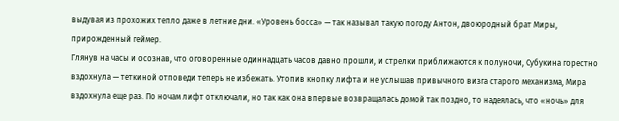выдувая из прохожих тепло даже в летние дни. «Уровень босса» — так называл такую погоду Антон, двоюродный брат Миры, прирожденный геймер.
Глянув на часы и осознав, что оговоренные одиннадцать часов давно прошли, и стрелки приближаются к полуночи, Субукина горестно вздохнула — теткиной отповеди теперь не избежать. Утопив кнопку лифта и не услышав привычного визга старого механизма, Мира вздохнула еще раз. По ночам лифт отключали, но так как она впервые возвращалась домой так поздно, то надеялась, что «ночь» для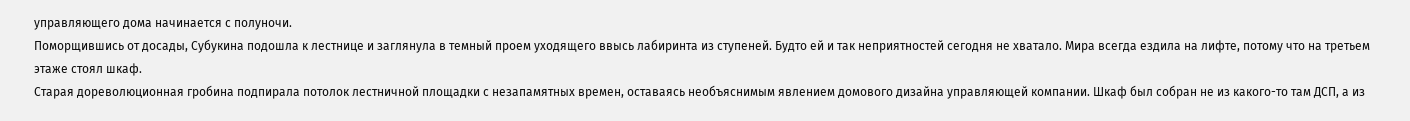управляющего дома начинается с полуночи.
Поморщившись от досады, Субукина подошла к лестнице и заглянула в темный проем уходящего ввысь лабиринта из ступеней. Будто ей и так неприятностей сегодня не хватало. Мира всегда ездила на лифте, потому что на третьем этаже стоял шкаф.
Старая дореволюционная гробина подпирала потолок лестничной площадки с незапамятных времен, оставаясь необъяснимым явлением домового дизайна управляющей компании. Шкаф был собран не из какого-то там ДСП, а из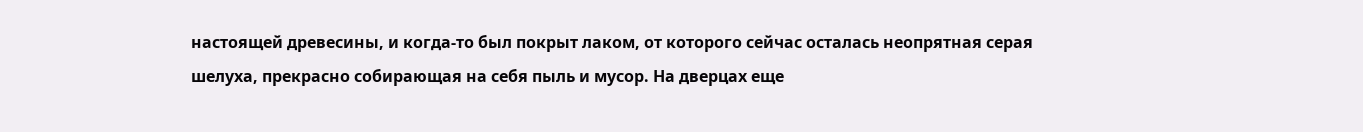настоящей древесины, и когда-то был покрыт лаком, от которого сейчас осталась неопрятная серая шелуха, прекрасно собирающая на себя пыль и мусор. На дверцах еще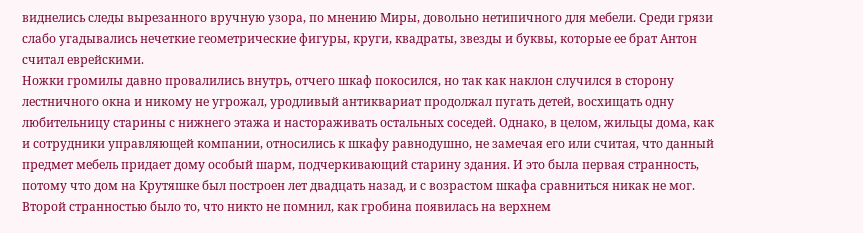виднелись следы вырезанного вручную узора, по мнению Миры, довольно нетипичного для мебели. Среди грязи слабо угадывались нечеткие геометрические фигуры, круги, квадраты, звезды и буквы, которые ее брат Антон считал еврейскими.
Ножки громилы давно провалились внутрь, отчего шкаф покосился, но так как наклон случился в сторону лестничного окна и никому не угрожал, уродливый антиквариат продолжал пугать детей, восхищать одну любительницу старины с нижнего этажа и настораживать остальных соседей. Однако, в целом, жильцы дома, как и сотрудники управляющей компании, относились к шкафу равнодушно, не замечая его или считая, что данный предмет мебель придает дому особый шарм, подчеркивающий старину здания. И это была первая странность, потому что дом на Крутяшке был построен лет двадцать назад, и с возрастом шкафа сравниться никак не мог. Второй странностью было то, что никто не помнил, как гробина появилась на верхнем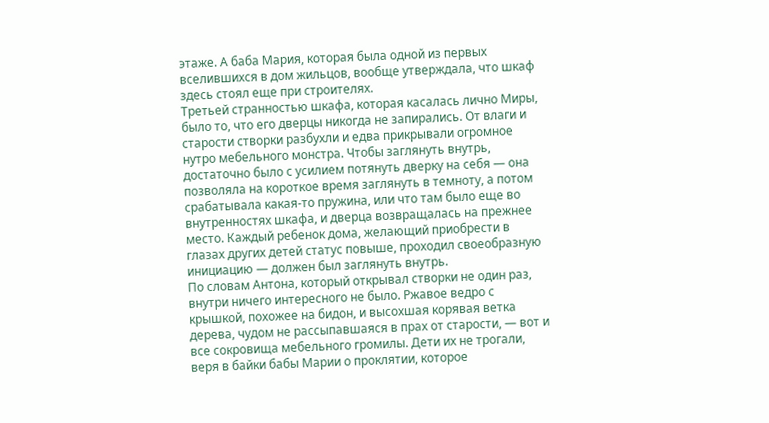этаже. А баба Мария, которая была одной из первых вселившихся в дом жильцов, вообще утверждала, что шкаф здесь стоял еще при строителях.
Третьей странностью шкафа, которая касалась лично Миры, было то, что его дверцы никогда не запирались. От влаги и старости створки разбухли и едва прикрывали огромное нутро мебельного монстра. Чтобы заглянуть внутрь, достаточно было с усилием потянуть дверку на себя — она позволяла на короткое время заглянуть в темноту, а потом срабатывала какая-то пружина, или что там было еще во внутренностях шкафа, и дверца возвращалась на прежнее место. Каждый ребенок дома, желающий приобрести в глазах других детей статус повыше, проходил своеобразную инициацию — должен был заглянуть внутрь.
По словам Антона, который открывал створки не один раз, внутри ничего интересного не было. Ржавое ведро с крышкой, похожее на бидон, и высохшая корявая ветка дерева, чудом не рассыпавшаяся в прах от старости, — вот и все сокровища мебельного громилы. Дети их не трогали, веря в байки бабы Марии о проклятии, которое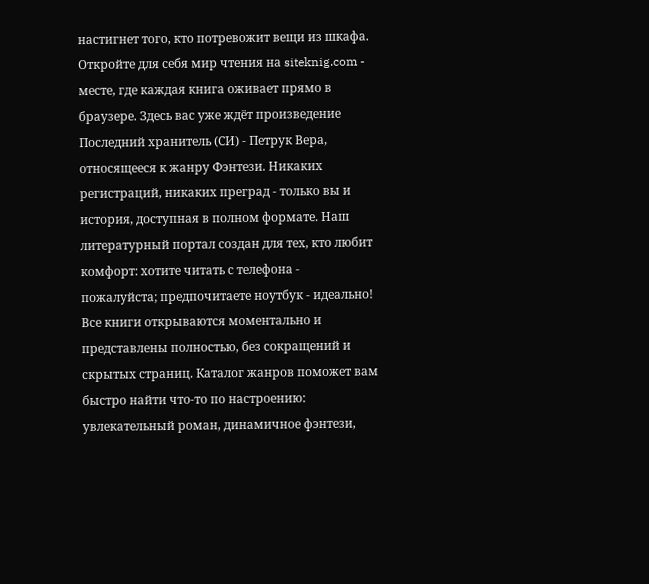настигнет того, кто потревожит вещи из шкафа.
Откройте для себя мир чтения на siteknig.com - месте, где каждая книга оживает прямо в браузере. Здесь вас уже ждёт произведение Последний хранитель (СИ) - Петрук Вера, относящееся к жанру Фэнтези. Никаких регистраций, никаких преград - только вы и история, доступная в полном формате. Наш литературный портал создан для тех, кто любит комфорт: хотите читать с телефона - пожалуйста; предпочитаете ноутбук - идеально! Все книги открываются моментально и представлены полностью, без сокращений и скрытых страниц. Каталог жанров поможет вам быстро найти что-то по настроению: увлекательный роман, динамичное фэнтези,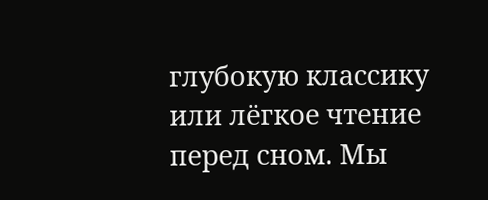глубокую классику или лёгкое чтение перед сном. Мы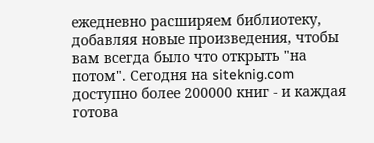ежедневно расширяем библиотеку, добавляя новые произведения, чтобы вам всегда было что открыть "на потом". Сегодня на siteknig.com доступно более 200000 книг - и каждая готова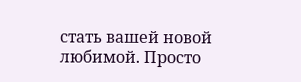стать вашей новой любимой. Просто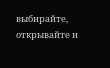выбирайте, открывайте и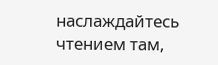наслаждайтесь чтением там,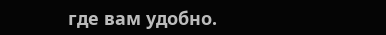где вам удобно.